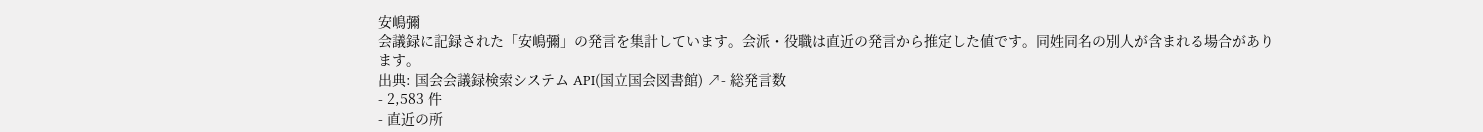安嶋彌
会議録に記録された「安嶋彌」の発言を集計しています。会派・役職は直近の発言から推定した値です。同姓同名の別人が含まれる場合があります。
出典: 国会会議録検索システム API(国立国会図書館) ↗- 総発言数
- 2,583 件
- 直近の所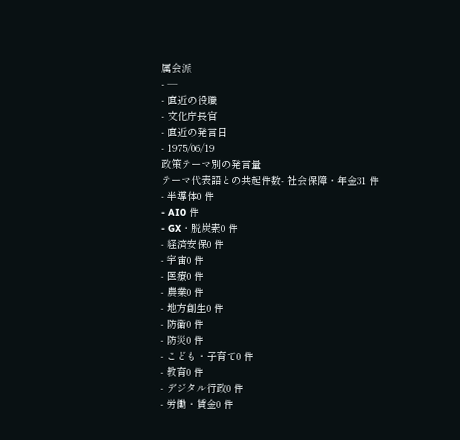属会派
- —
- 直近の役職
- 文化庁長官
- 直近の発言日
- 1975/06/19
政策テーマ別の発言量
テーマ代表語との共起件数- 社会保障・年金31 件
- 半導体0 件
- AI0 件
- GX・脱炭素0 件
- 経済安保0 件
- 宇宙0 件
- 医療0 件
- 農業0 件
- 地方創生0 件
- 防衛0 件
- 防災0 件
- こども・子育て0 件
- 教育0 件
- デジタル行政0 件
- 労働・賃金0 件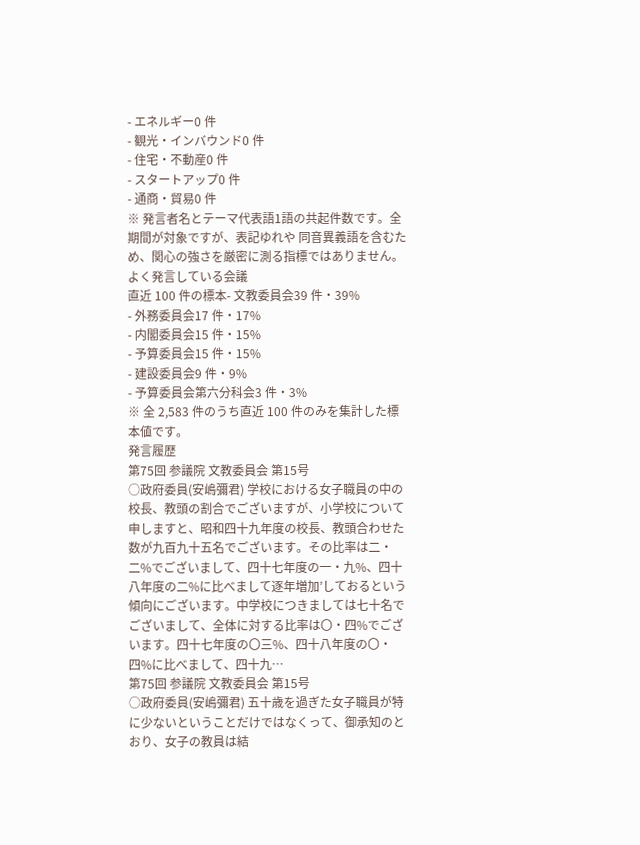- エネルギー0 件
- 観光・インバウンド0 件
- 住宅・不動産0 件
- スタートアップ0 件
- 通商・貿易0 件
※ 発言者名とテーマ代表語1語の共起件数です。全期間が対象ですが、表記ゆれや 同音異義語を含むため、関心の強さを厳密に測る指標ではありません。
よく発言している会議
直近 100 件の標本- 文教委員会39 件・39%
- 外務委員会17 件・17%
- 内閣委員会15 件・15%
- 予算委員会15 件・15%
- 建設委員会9 件・9%
- 予算委員会第六分科会3 件・3%
※ 全 2,583 件のうち直近 100 件のみを集計した標本値です。
発言履歴
第75回 参議院 文教委員会 第15号
○政府委員(安嶋彌君) 学校における女子職員の中の校長、教頭の割合でございますが、小学校について申しますと、昭和四十九年度の校長、教頭合わせた数が九百九十五名でございます。その比率は二・二%でございまして、四十七年度の一・九%、四十八年度の二%に比べまして逐年増加’しておるという傾向にございます。中学校につきましては七十名でございまして、全体に対する比率は〇・四%でございます。四十七年度の〇三%、四十八年度の〇・四%に比べまして、四十九…
第75回 参議院 文教委員会 第15号
○政府委員(安嶋彌君) 五十歳を過ぎた女子職員が特に少ないということだけではなくって、御承知のとおり、女子の教員は結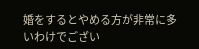婚をするとやめる方が非常に多いわけでござい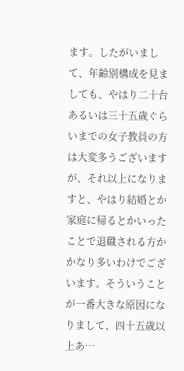ます。したがいまして、年齢別構成を見ましても、やはり二十台あるいは三十五歳ぐらいまでの女子教員の方は大変多うございますが、それ以上になりますと、やはり結婚とか家庭に帰るとかいったことで退職される方かかなり多いわけでございます。そういうことが一番大きな原因になりまして、四十五歳以上あ…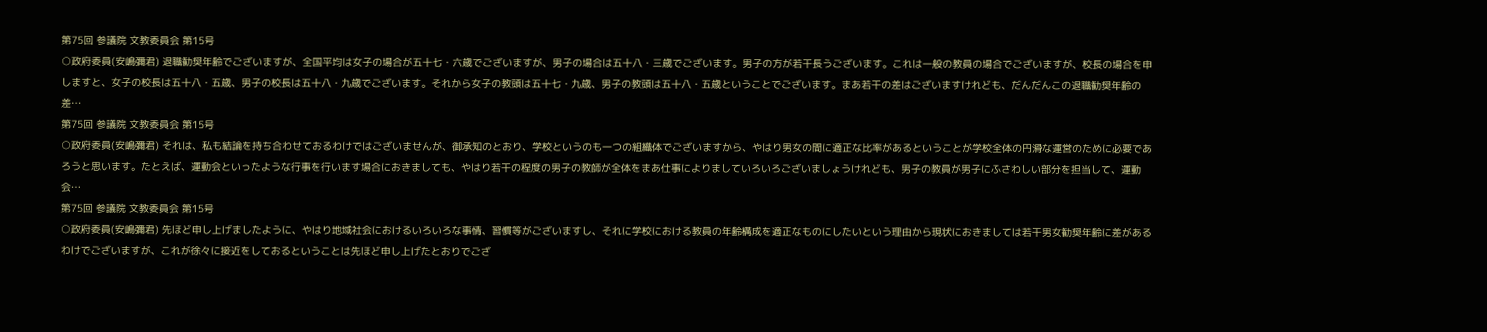第75回 参議院 文教委員会 第15号
○政府委員(安嶋彌君) 退職勧奨年齢でございますが、全国平均は女子の場合が五十七・六歳でございますが、男子の場合は五十八・三歳でございます。男子の方が若干長うございます。これは一般の教員の場合でございますが、校長の場合を申しますと、女子の校長は五十八・五歳、男子の校長は五十八・九歳でございます。それから女子の教頭は五十七・九歳、男子の教頭は五十八・五歳ということでございます。まあ若干の差はございますけれども、だんだんこの退職勧奨年齢の差…
第75回 参議院 文教委員会 第15号
○政府委員(安嶋彌君) それは、私も結論を持ち合わせておるわけではございませんが、御承知のとおり、学校というのも一つの組織体でございますから、やはり男女の間に適正な比率があるということが学校全体の円滑な運営のために必要であろうと思います。たとえば、運動会といったような行事を行います場合におきましても、やはり若干の程度の男子の教師が全体をまあ仕事によりましていろいろございましょうけれども、男子の教員が男子にふさわしい部分を担当して、運動会…
第75回 参議院 文教委員会 第15号
○政府委員(安嶋彌君) 先ほど申し上げましたように、やはり地域社会におけるいろいろな事情、習慣等がございますし、それに学校における教員の年齢構成を適正なものにしたいという理由から現状におきましては若干男女勧奨年齢に差があるわけでございますが、これが徐々に接近をしておるということは先ほど申し上げたとおりでござ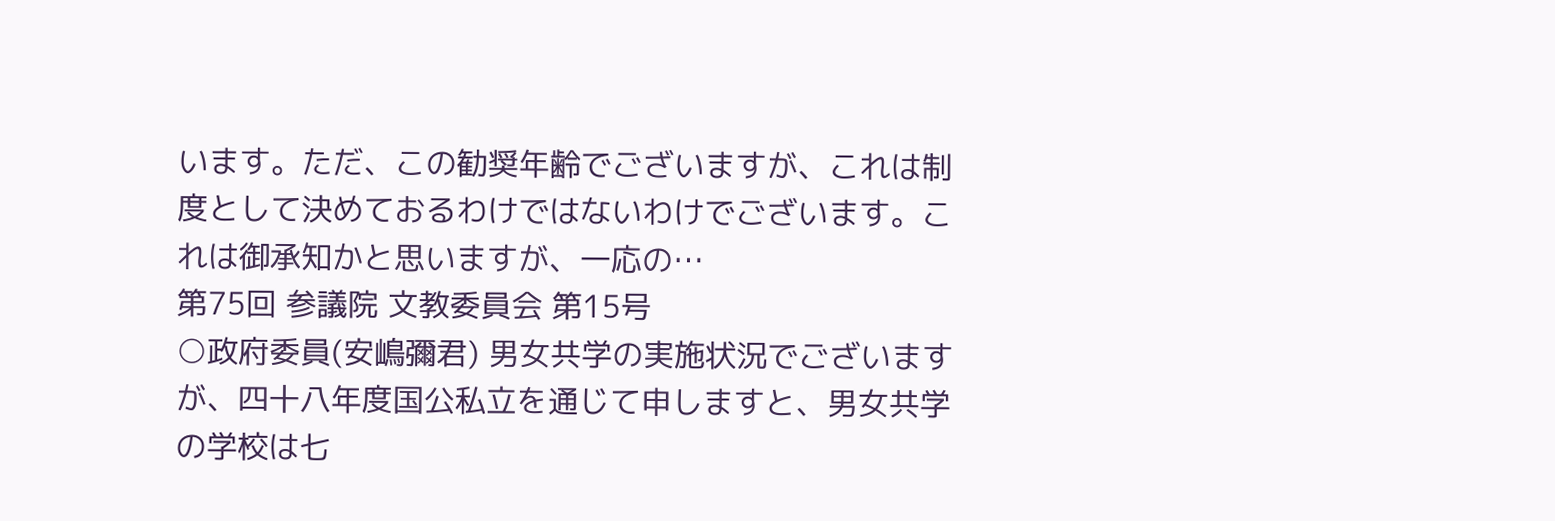います。ただ、この勧奨年齢でございますが、これは制度として決めておるわけではないわけでございます。これは御承知かと思いますが、一応の…
第75回 参議院 文教委員会 第15号
○政府委員(安嶋彌君) 男女共学の実施状況でございますが、四十八年度国公私立を通じて申しますと、男女共学の学校は七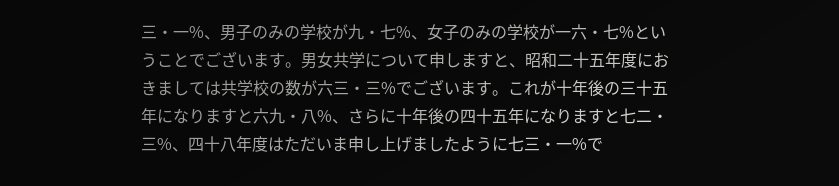三・一%、男子のみの学校が九・七%、女子のみの学校が一六・七%ということでございます。男女共学について申しますと、昭和二十五年度におきましては共学校の数が六三・三%でございます。これが十年後の三十五年になりますと六九・八%、さらに十年後の四十五年になりますと七二・三%、四十八年度はただいま申し上げましたように七三・一%で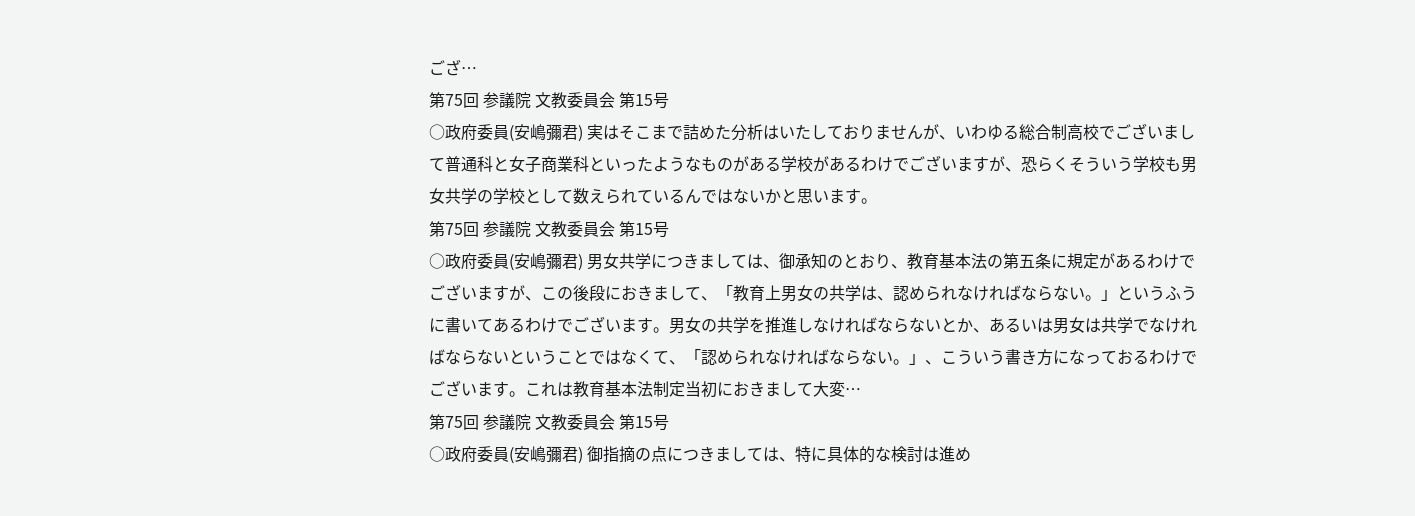ござ…
第75回 参議院 文教委員会 第15号
○政府委員(安嶋彌君) 実はそこまで詰めた分析はいたしておりませんが、いわゆる総合制高校でございまして普通科と女子商業科といったようなものがある学校があるわけでございますが、恐らくそういう学校も男女共学の学校として数えられているんではないかと思います。
第75回 参議院 文教委員会 第15号
○政府委員(安嶋彌君) 男女共学につきましては、御承知のとおり、教育基本法の第五条に規定があるわけでございますが、この後段におきまして、「教育上男女の共学は、認められなければならない。」というふうに書いてあるわけでございます。男女の共学を推進しなければならないとか、あるいは男女は共学でなければならないということではなくて、「認められなければならない。」、こういう書き方になっておるわけでございます。これは教育基本法制定当初におきまして大変…
第75回 参議院 文教委員会 第15号
○政府委員(安嶋彌君) 御指摘の点につきましては、特に具体的な検討は進め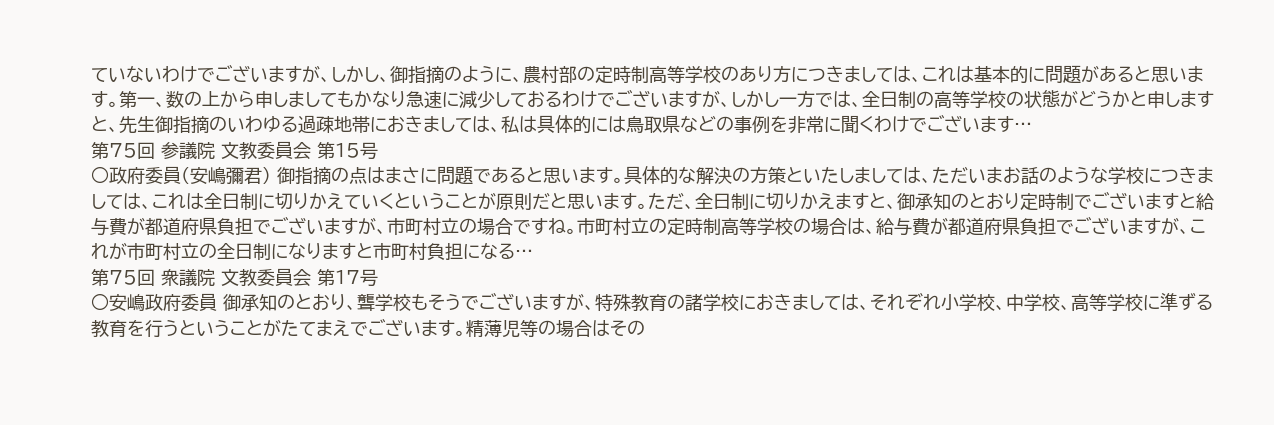ていないわけでございますが、しかし、御指摘のように、農村部の定時制高等学校のあり方につきましては、これは基本的に問題があると思います。第一、数の上から申しましてもかなり急速に減少しておるわけでございますが、しかし一方では、全日制の高等学校の状態がどうかと申しますと、先生御指摘のいわゆる過疎地帯におきましては、私は具体的には鳥取県などの事例を非常に聞くわけでございます…
第75回 参議院 文教委員会 第15号
○政府委員(安嶋彌君) 御指摘の点はまさに問題であると思います。具体的な解決の方策といたしましては、ただいまお話のような学校につきましては、これは全日制に切りかえていくということが原則だと思います。ただ、全日制に切りかえますと、御承知のとおり定時制でございますと給与費が都道府県負担でございますが、市町村立の場合ですね。市町村立の定時制高等学校の場合は、給与費が都道府県負担でございますが、これが市町村立の全日制になりますと市町村負担になる…
第75回 衆議院 文教委員会 第17号
○安嶋政府委員 御承知のとおり、聾学校もそうでございますが、特殊教育の諸学校におきましては、それぞれ小学校、中学校、高等学校に準ずる教育を行うということがたてまえでございます。精薄児等の場合はその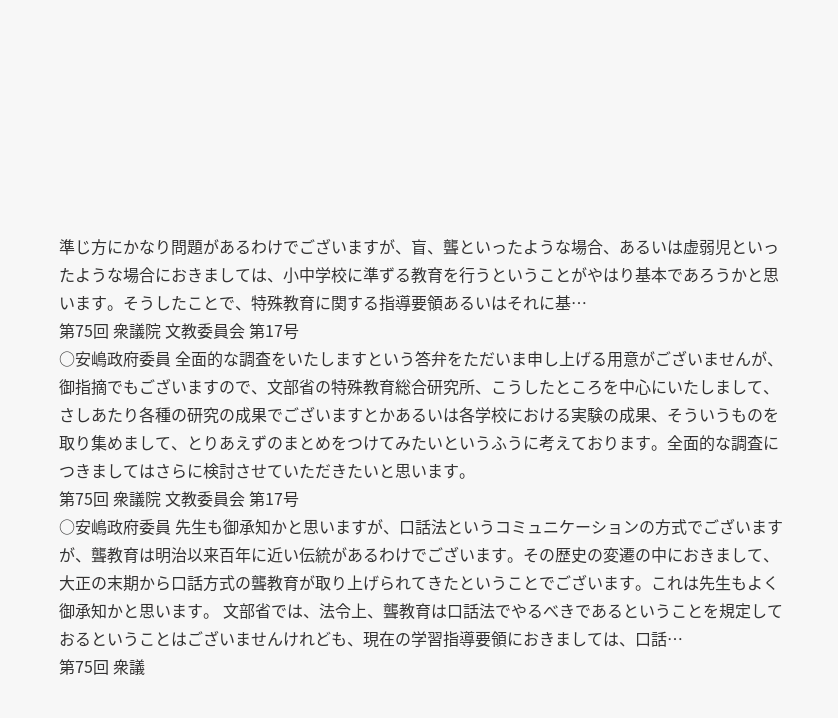準じ方にかなり問題があるわけでございますが、盲、聾といったような場合、あるいは虚弱児といったような場合におきましては、小中学校に準ずる教育を行うということがやはり基本であろうかと思います。そうしたことで、特殊教育に関する指導要領あるいはそれに基…
第75回 衆議院 文教委員会 第17号
○安嶋政府委員 全面的な調査をいたしますという答弁をただいま申し上げる用意がございませんが、御指摘でもございますので、文部省の特殊教育総合研究所、こうしたところを中心にいたしまして、さしあたり各種の研究の成果でございますとかあるいは各学校における実験の成果、そういうものを取り集めまして、とりあえずのまとめをつけてみたいというふうに考えております。全面的な調査につきましてはさらに検討させていただきたいと思います。
第75回 衆議院 文教委員会 第17号
○安嶋政府委員 先生も御承知かと思いますが、口話法というコミュニケーションの方式でございますが、聾教育は明治以来百年に近い伝統があるわけでございます。その歴史の変遷の中におきまして、大正の末期から口話方式の聾教育が取り上げられてきたということでございます。これは先生もよく御承知かと思います。 文部省では、法令上、聾教育は口話法でやるべきであるということを規定しておるということはございませんけれども、現在の学習指導要領におきましては、口話…
第75回 衆議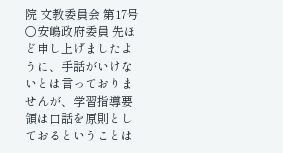院 文教委員会 第17号
○安嶋政府委員 先ほど申し上げましたように、手話がいけないとは言っておりませんが、学習指導要領は口話を原則としておるということは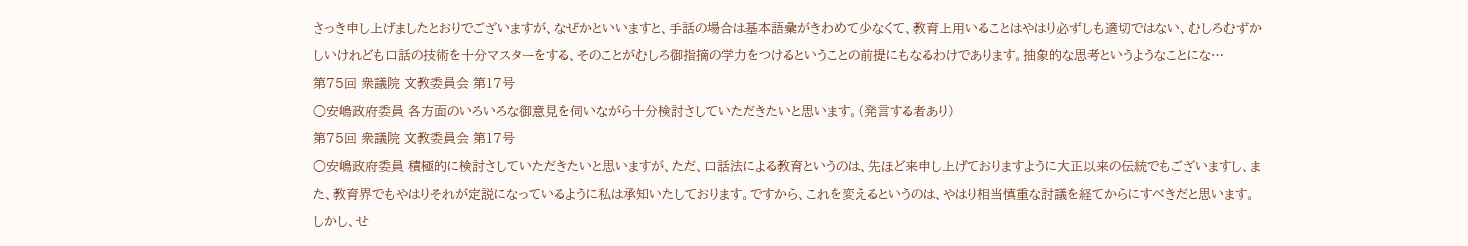さっき申し上げましたとおりでございますが、なぜかといいますと、手話の場合は基本語彙がきわめて少なくて、教育上用いることはやはり必ずしも適切ではない、むしろむずかしいけれども口話の技術を十分マスターをする、そのことがむしろ御指摘の学力をつけるということの前提にもなるわけであります。抽象的な思考というようなことにな…
第75回 衆議院 文教委員会 第17号
○安嶋政府委員 各方面のいろいろな御意見を伺いながら十分検討さしていただきたいと思います。(発言する者あり)
第75回 衆議院 文教委員会 第17号
○安嶋政府委員 積極的に検討さしていただきたいと思いますが、ただ、口話法による教育というのは、先ほど来申し上げておりますように大正以来の伝統でもございますし、また、教育界でもやはりそれが定説になっているように私は承知いたしております。ですから、これを変えるというのは、やはり相当慎重な討議を経てからにすべきだと思います。しかし、せ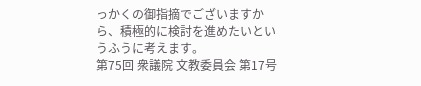っかくの御指摘でございますから、積極的に検討を進めたいというふうに考えます。
第75回 衆議院 文教委員会 第17号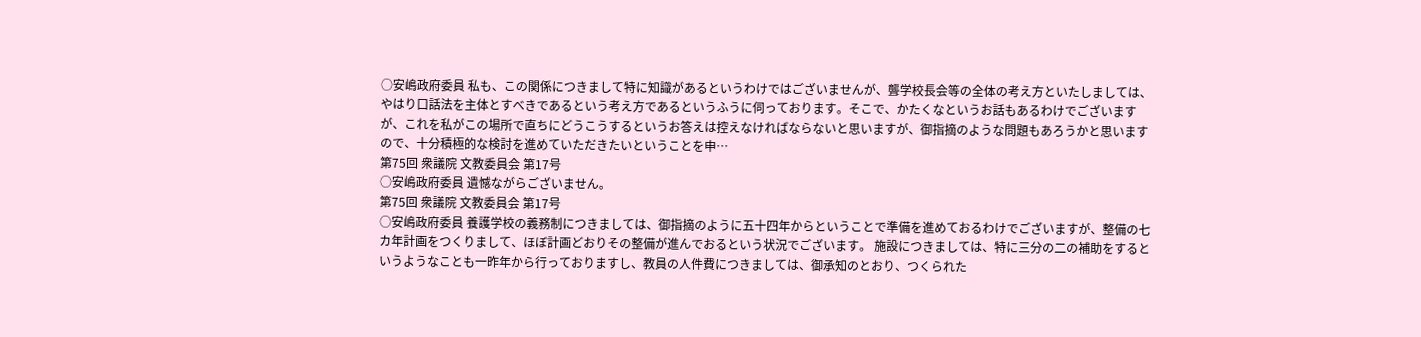○安嶋政府委員 私も、この関係につきまして特に知識があるというわけではございませんが、聾学校長会等の全体の考え方といたしましては、やはり口話法を主体とすべきであるという考え方であるというふうに伺っております。そこで、かたくなというお話もあるわけでございますが、これを私がこの場所で直ちにどうこうするというお答えは控えなければならないと思いますが、御指摘のような問題もあろうかと思いますので、十分積極的な検討を進めていただきたいということを申…
第75回 衆議院 文教委員会 第17号
○安嶋政府委員 遺憾ながらございません。
第75回 衆議院 文教委員会 第17号
○安嶋政府委員 養護学校の義務制につきましては、御指摘のように五十四年からということで準備を進めておるわけでございますが、整備の七カ年計画をつくりまして、ほぼ計画どおりその整備が進んでおるという状況でございます。 施設につきましては、特に三分の二の補助をするというようなことも一昨年から行っておりますし、教員の人件費につきましては、御承知のとおり、つくられた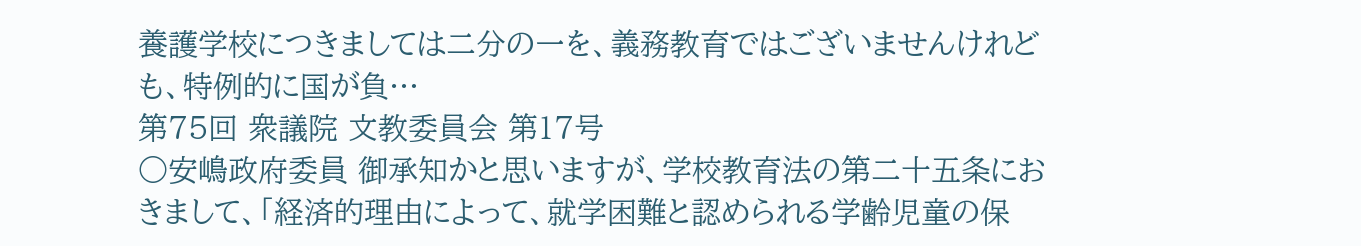養護学校につきましては二分の一を、義務教育ではございませんけれども、特例的に国が負…
第75回 衆議院 文教委員会 第17号
○安嶋政府委員 御承知かと思いますが、学校教育法の第二十五条におきまして、「経済的理由によって、就学困難と認められる学齢児童の保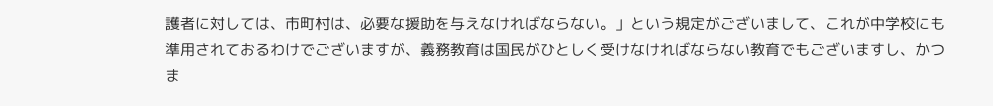護者に対しては、市町村は、必要な援助を与えなければならない。」という規定がございまして、これが中学校にも準用されておるわけでございますが、義務教育は国民がひとしく受けなければならない教育でもございますし、かつま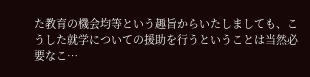た教育の機会均等という趣旨からいたしましても、こうした就学についての援助を行うということは当然必要なこ…